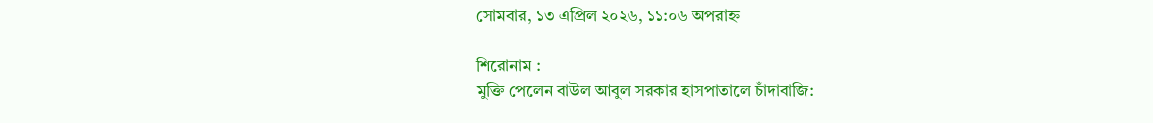সোমবার, ১৩ এপ্রিল ২০২৬, ১১:০৬ অপরাহ্ন

শিরোনাম :
মুক্তি পেলেন বাউল আবুল সরকার হাসপাতালে চাঁদাবাজি: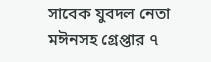সাবেক যুবদল নেতা মঈনসহ গ্রেপ্তার ৭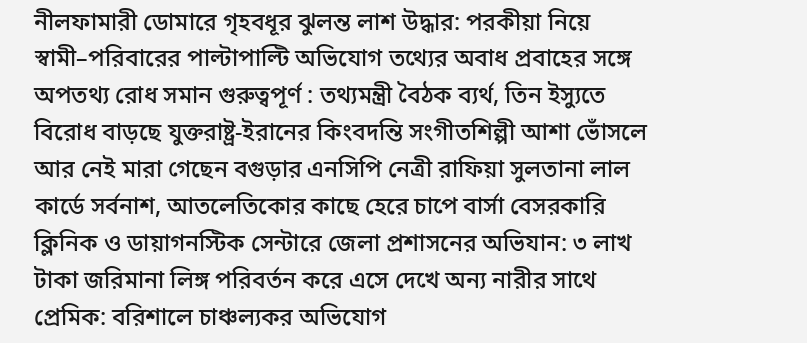নীলফামারী ডোমারে গৃহবধূর ঝুলন্ত লাশ উদ্ধার: পরকীয়া নিয়ে স্বামী–পরিবারের পাল্টাপাল্টি অভিযোগ তথ্যের অবাধ প্রবাহের সঙ্গে অপতথ্য রোধ সমান গুরুত্বপূর্ণ : তথ্যমন্ত্রী বৈঠক ব্যর্থ, তিন ইস্যুতে বিরোধ বাড়ছে যুক্তরাষ্ট্র-ইরানের কিংবদন্তি সংগীতশিল্পী আশা ভোঁসলে আর নেই মারা গেছেন বগুড়ার এনসিপি নেত্রী রাফিয়া সুলতানা লাল কার্ডে সর্বনাশ, আতলেতিকোর কাছে হেরে চাপে বার্সা বেসরকারি ক্লিনিক ও ডায়াগনস্টিক সেন্টারে জেলা প্রশাসনের অভিযান: ৩ লাখ টাকা জরিমানা লিঙ্গ পরিবর্তন করে এসে দেখে অন্য নারীর সাথে প্রেমিক: বরিশালে চাঞ্চল্যকর অভিযোগ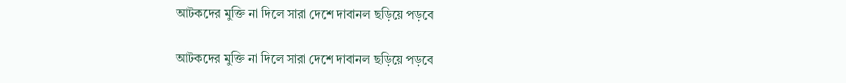আটকদের মুক্তি না দিলে সারা দেশে দাবানল ছড়িয়ে পড়বে

আটকদের মুক্তি না দিলে সারা দেশে দাবানল ছড়িয়ে পড়বে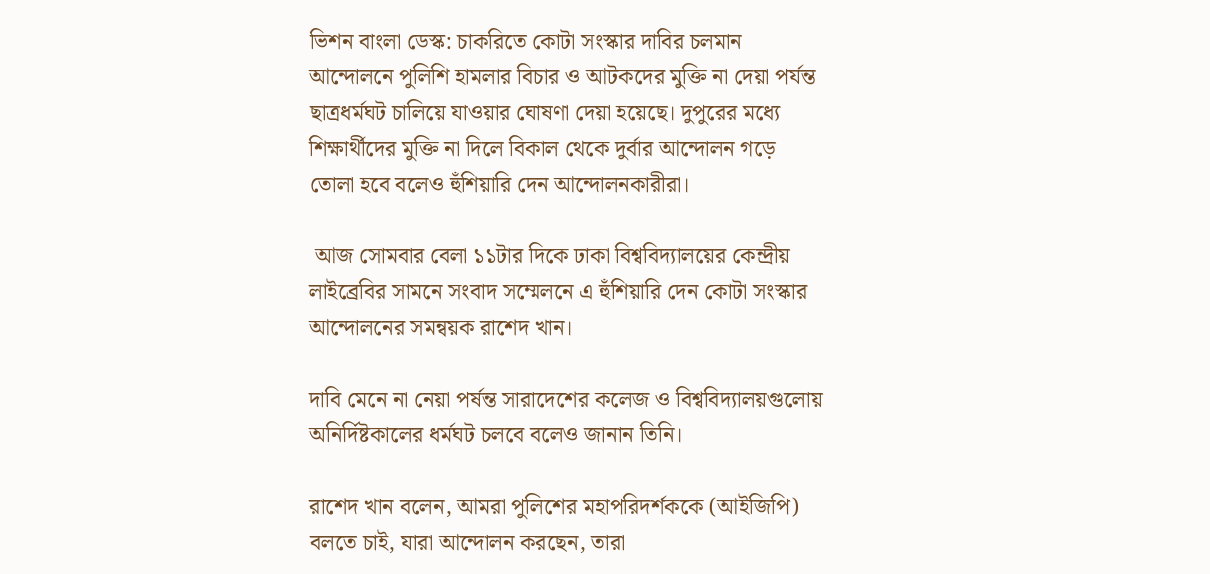ভিশন বাংলা ডেস্ক: চাকরিতে কোটা সংস্কার দাবির চলমান আন্দোলনে পুলিশি হামলার বিচার ও আটকদের মুক্তি না দেয়া পর্যন্ত ছাত্রধর্মঘট চালিয়ে যাওয়ার ঘোষণা দেয়া হয়েছে। দুপুরের মধ্যে শিক্ষার্থীদের মুক্তি না দিলে বিকাল থেকে দুর্বার আন্দোলন গড়ে তোলা হবে বলেও হুঁশিয়ারি দেন আন্দোলনকারীরা।

 আজ সোমবার বেলা ১১টার দিকে ঢাকা বিশ্ববিদ্যালয়ের কেন্দ্রীয় লাইব্রেবির সামনে সংবাদ সম্মেলনে এ হুঁশিয়ারি দেন কোটা সংস্কার আন্দোলনের সমন্বয়ক রাশেদ খান।

দাবি মেনে না নেয়া পর্ষন্ত সারাদেশের কলেজ ও বিশ্ববিদ্যালয়গুলোয় অনির্দিষ্টকালের ধর্মঘট চলবে বলেও জানান তিনি।

রাশেদ খান বলেন, আমরা পুলিশের মহাপরিদর্শককে (আইজিপি) বলতে চাই, যারা আন্দোলন করছেন, তারা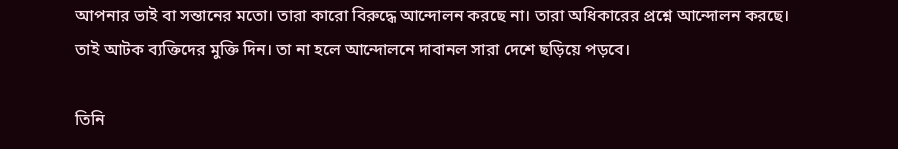আপনার ভাই বা সন্তানের মতো। তারা কারো বিরুদ্ধে আন্দোলন করছে না। তারা অধিকারের প্রশ্নে আন্দোলন করছে। তাই আটক ব্যক্তিদের মুক্তি দিন। তা না হলে আন্দোলনে দাবানল সারা দেশে ছড়িয়ে পড়বে।

তিনি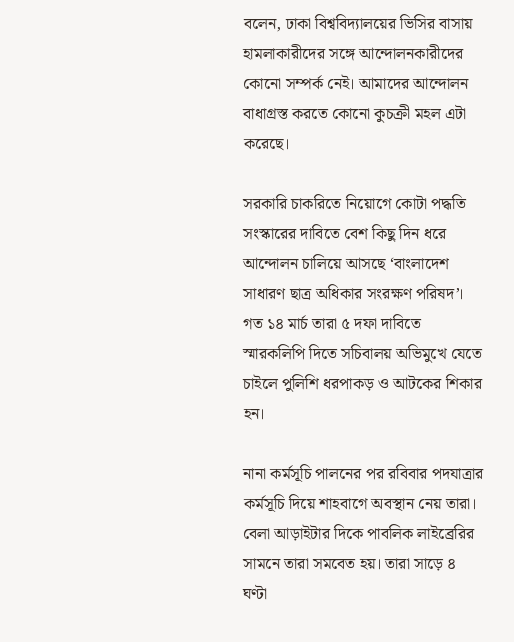বলেন, ঢাকা বিশ্ববিদ্যালয়ের ভিসির বাসায় হামলাকারীদের সঙ্গে আন্দোলনকারীদের কোনো সম্পর্ক নেই। আমাদের আন্দোলন বাধাগ্রস্ত করতে কোনো কুচক্রী মহল এটা করেছে।

সরকারি চাকরিতে নিয়োগে কোটা পদ্ধতি সংস্কারের দাবিতে বেশ কিছু দিন ধরে আন্দোলন চালিয়ে আসছে ‘বাংলাদেশ সাধারণ ছাত্র অধিকার সংরক্ষণ পরিষদ’। গত ১৪ মার্চ তারা ৫ দফা দাবিতে স্মারকলিপি দিতে সচিবালয় অভিমুখে যেতে চাইলে পুলিশি ধরপাকড় ও আটকের শিকার হন।

নানা কর্মসূচি পালনের পর রবিবার পদযাত্রার কর্মসূচি দিয়ে শাহবাগে অবস্থান নেয় তারা। বেলা আড়াইটার দিকে পাবলিক লাইব্রেরির সামনে তারা সমবেত হয়। তারা সাড়ে ৪ ঘণ্টা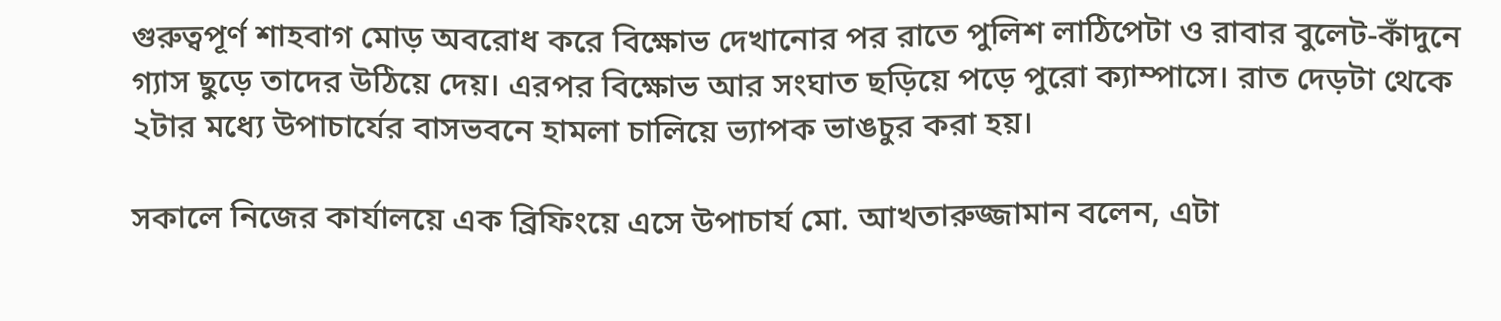গুরুত্বপূর্ণ শাহবাগ মোড় অবরোধ করে বিক্ষোভ দেখানোর পর রাতে পুলিশ লাঠিপেটা ও রাবার বুলেট-কাঁদুনে গ্যাস ছুড়ে তাদের উঠিয়ে দেয়। এরপর বিক্ষোভ আর সংঘাত ছড়িয়ে পড়ে পুরো ক্যাম্পাসে। রাত দেড়টা থেকে ২টার মধ্যে উপাচার্যের বাসভবনে হামলা চালিয়ে ভ্যাপক ভাঙচুর করা হয়।

সকালে নিজের কার্যালয়ে এক ব্রিফিংয়ে এসে উপাচার্য মো. আখতারুজ্জামান বলেন, এটা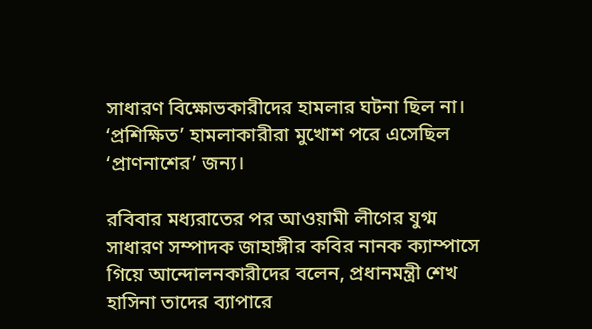সাধারণ বিক্ষোভকারীদের হামলার ঘটনা ছিল না। ‘প্রশিক্ষিত’ হামলাকারীরা মুখোশ পরে এসেছিল ‘প্রাণনাশের’ জন্য।

রবিবার মধ্যরাতের পর আওয়ামী লীগের যুগ্ম সাধারণ সম্পাদক জাহাঙ্গীর কবির নানক ক্যাম্পাসে গিয়ে আন্দোলনকারীদের বলেন, প্রধানমন্ত্রী শেখ হাসিনা তাদের ব্যাপারে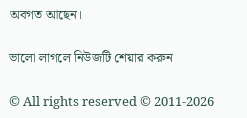অবগত আছেন।

ভালো লাগলে নিউজটি শেয়ার করুন

© All rights reserved © 2011-2026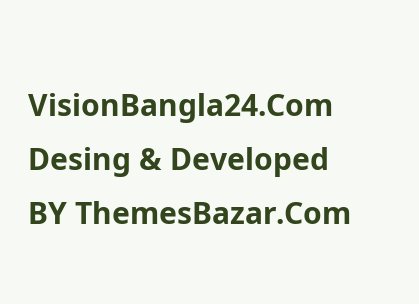VisionBangla24.Com
Desing & Developed BY ThemesBazar.Com